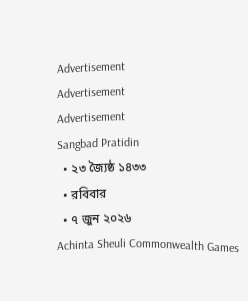Advertisement
Advertisement
Advertisement
Sangbad Pratidin
  • ২৩ জ্যৈষ্ঠ ১৪৩৩
  • রবিবার
  • ৭ জুন ২০২৬
Achinta Sheuli Commonwealth Games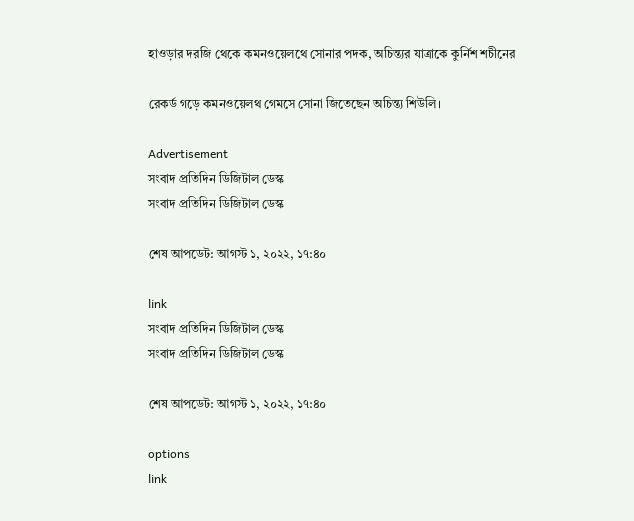হাওড়ার দরজি থেকে কমনওয়েলথে সোনার পদক, অচিন্ত্যর যাত্রাকে কুর্নিশ শচীনের

রেকর্ড গড়ে কমনওয়েলথ গেমসে সোনা জিতেছেন অচিন্ত্য শিউলি।

Advertisement
সংবাদ প্রতিদিন ডিজিটাল ডেস্ক
সংবাদ প্রতিদিন ডিজিটাল ডেস্ক

শেষ আপডেট: আগস্ট ১, ২০২২, ১৭:৪০

link
সংবাদ প্রতিদিন ডিজিটাল ডেস্ক
সংবাদ প্রতিদিন ডিজিটাল ডেস্ক

শেষ আপডেট: আগস্ট ১, ২০২২, ১৭:৪০

options
link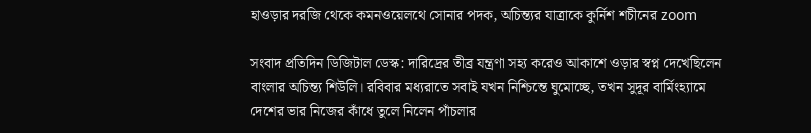হাওড়ার দরজি থেকে কমনওয়েলথে সোনার পদক, অচিন্ত্যর যাত্রাকে কুর্নিশ শচীনের zoom

সংবাদ প্রতিদিন ডিজিটাল ডেস্ক: দারিদ্রের তীব্র যন্ত্রণা সহ্য করেও আকাশে ওড়ার স্বপ্ন দেখেছিলেন বাংলার অচিন্ত্য শিউলি। রবিবার মধ্যরাতে সবাই যখন নিশ্চিন্তে ঘুমোচ্ছে, তখন সুদূর বার্মিংহ্যামে দেশের ভার নিজের কাঁধে তুলে নিলেন পাঁচলার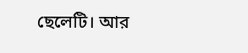ছেলেটি। আর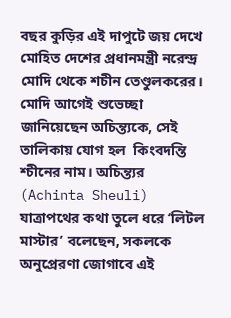বছর কুড়ির এই দাপুটে জয় দেখে মোহিত দেশের প্রধানমন্ত্রী নরেন্দ্র মোদি থেকে শচীন তেণ্ডুলকরের। মোদি আগেই শুভেচ্ছা জানিয়েছেন অচিন্ত্যকে, সেই তালিকায় যোগ হল  কিংবদন্তি শ্চীনের নাম। অচিন্ত্যর (Achinta Sheuli) যাত্রাপথের কথা তুলে ধরে ‘লিটল মাস্টার’ বলেছেন, সকলকে অনুপ্রেরণা জোগাবে এই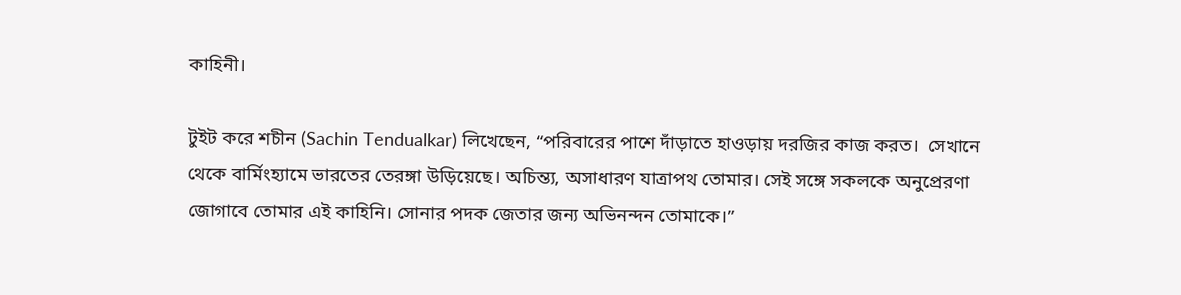কাহিনী।

টুইট করে শচীন (Sachin Tendualkar) লিখেছেন, “পরিবারের পাশে দাঁড়াতে হাওড়ায় দরজির কাজ করত।  সেখানে থেকে বার্মিংহ্যামে ভারতের তেরঙ্গা উড়িয়েছে। অচিন্ত্য, অসাধারণ যাত্রাপথ তোমার। সেই সঙ্গে সকলকে অনুপ্রেরণা জোগাবে তোমার এই কাহিনি। সোনার পদক জেতার জন্য অভিনন্দন তোমাকে।”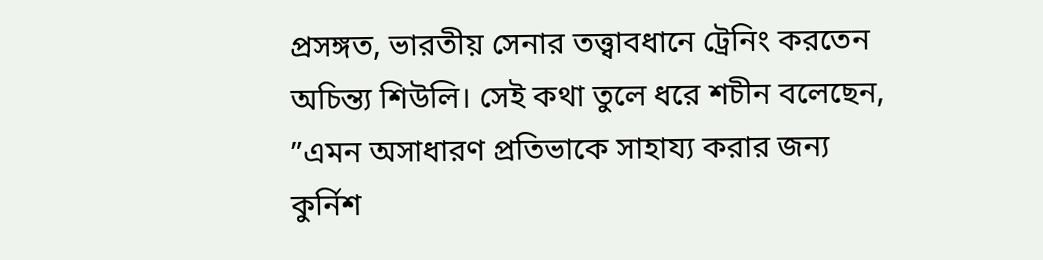প্রসঙ্গত, ভারতীয় সেনার তত্ত্বাবধানে ট্রেনিং করতেন অচিন্ত্য শিউলি। সেই কথা তুলে ধরে শচীন বলেছেন, ”এমন অসাধারণ প্রতিভাকে সাহায্য করার জন্য কুর্নিশ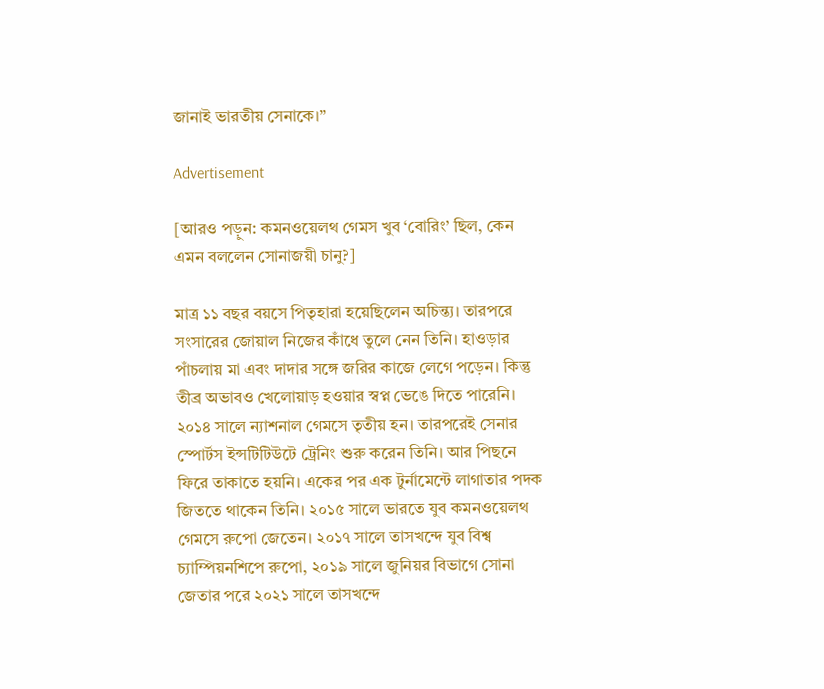জানাই ভারতীয় সেনাকে।”

Advertisement

[আরও পড়ুন: কমনওয়েলথ গেমস খুব ‘বোরিং’ ছিল, কেন এমন বললেন সোনাজয়ী চানু?]

মাত্র ১১ বছর বয়সে পিতৃহারা হয়েছিলেন অচিন্ত্য। তারপরে সংসারের জোয়াল নিজের কাঁধে তুলে নেন তিনি। হাওড়ার পাঁচলায় মা এবং দাদার সঙ্গে জরির কাজে লেগে পড়েন। কিন্তু তীব্র অভাবও খেলোয়াড় হওয়ার স্বপ্ন ভেঙে দিতে পারেনি। ২০১৪ সালে ন্যাশনাল গেমসে তৃতীয় হন। তারপরেই সেনার স্পোর্টস ইন্সটিটিউটে ট্রেনিং শুরু করেন তিনি। আর পিছনে ফিরে তাকাতে হয়নি। একের পর এক টুর্নামেন্টে লাগাতার পদক জিততে থাকেন তিনি। ২০১৫ সালে ভারতে যুব কমনওয়েলথ গেমসে রুপো জেতেন। ২০১৭ সালে তাসখন্দে যুব বিশ্ব চ্যাম্পিয়নশিপে রুপো, ২০১৯ সালে জুনিয়র বিভাগে সোনা জেতার পরে ২০২১ সালে তাসখন্দে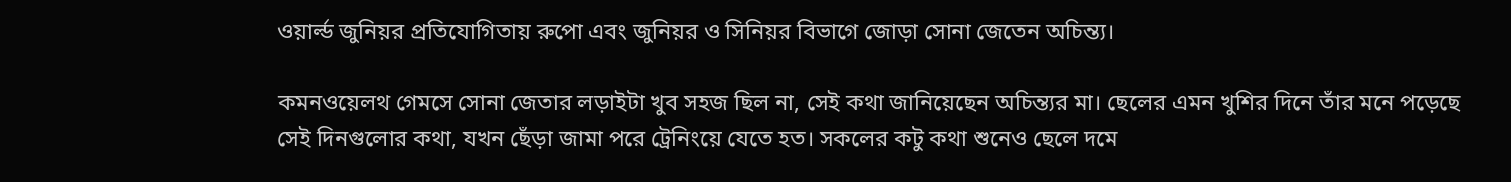ওয়ার্ল্ড জুনিয়র প্রতিযোগিতায় রুপো এবং জুনিয়র ও সিনিয়র বিভাগে জোড়া সোনা জেতেন অচিন্ত্য।

কমনওয়েলথ গেমসে সোনা জেতার লড়াইটা খুব সহজ ছিল না, সেই কথা জানিয়েছেন অচিন্ত্যর মা। ছেলের এমন খুশির দিনে তাঁর মনে পড়েছে সেই দিনগুলোর কথা, যখন ছেঁড়া জামা পরে ট্রেনিংয়ে যেতে হত। সকলের কটু কথা শুনেও ছেলে দমে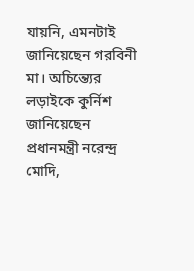যায়নি, এমনটাই জানিয়েছেন গরবিনী মা। অচিন্ত্যের লড়াইকে কুর্নিশ জানিয়েছেন প্রধানমন্ত্রী নরেন্দ্র মোদি,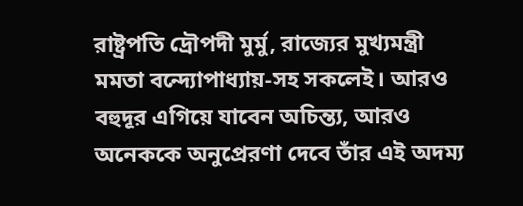রাষ্ট্রপতি দ্রৌপদী মুর্মু, রাজ্যের মুখ্যমন্ত্রী মমতা বন্দ্যোপাধ্যায়-সহ সকলেই। আরও বহুদূর এগিয়ে যাবেন অচিন্ত্য, আরও অনেককে অনুপ্রেরণা দেবে তাঁর এই অদম্য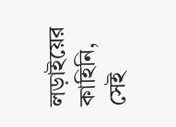লড়াইয়ের কাহিনি, সেই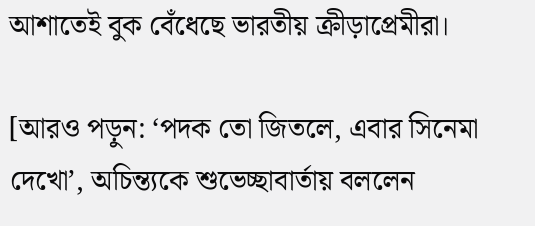আশাতেই বুক বেঁধেছে ভারতীয় ক্রীড়াপ্রেমীরা।

[আরও পড়ুন: ‘পদক তো জিতলে, এবার সিনেমা দেখো’, অচিন্ত্যকে শুভেচ্ছাবার্তায় বললেন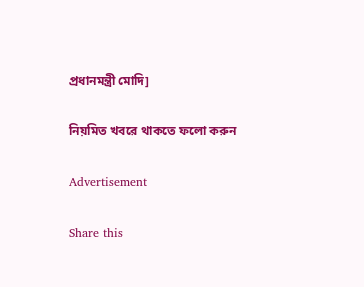প্রধানমন্ত্রী মোদি]

নিয়মিত খবরে থাকতে ফলো করুন

Advertisement

Share this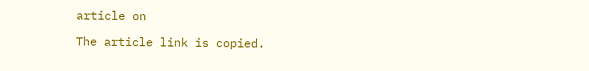article on

The article link is copied.